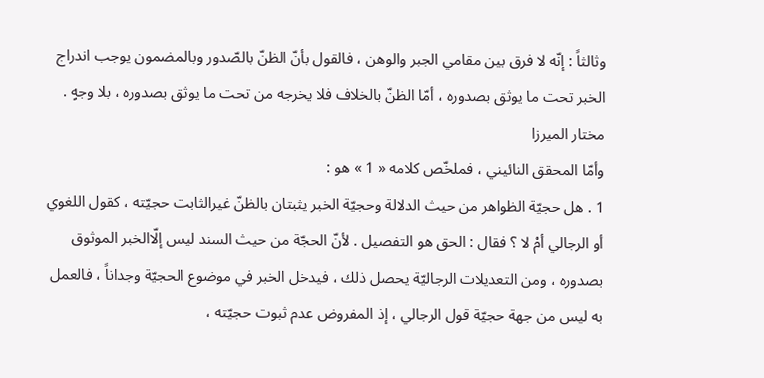وثالثاً : إنّه لا فرق بين مقامي الجبر والوهن ، فالقول بأنّ الظنّ بالصّدور وبالمضمون يوجب اندراج الخبر تحت ما يوثق بصدوره ، أمّا الظنّ بالخلاف فلا يخرجه من تحت ما يوثق بصدوره ، بلا وجهٍ .
مختار الميرزا
وأمّا المحقق النائيني ، فملخّص كلامه « 1 » هو :
1 . هل حجيّة الظواهر من حيث الدلالة وحجيّة الخبر يثبتان بالظنّ غيرالثابت حجيّته ، كقول اللغوي أو الرجالي أمْ لا ؟ فقال : الحق هو التفصيل . لأنّ الحجّة من حيث السند ليس إلّاالخبر الموثوق بصدوره ، ومن التعديلات الرجاليّة يحصل ذلك ، فيدخل الخبر في موضوع الحجيّة وجداناً ، فالعمل به ليس من جهة حجيّة قول الرجالي ، إذ المفروض عدم ثبوت حجيّته ،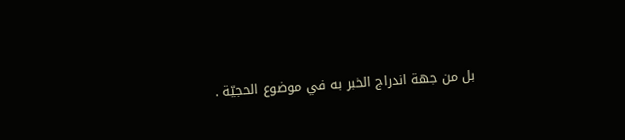بل من جهة اندراج الخبر به في موضوع الحجيّة .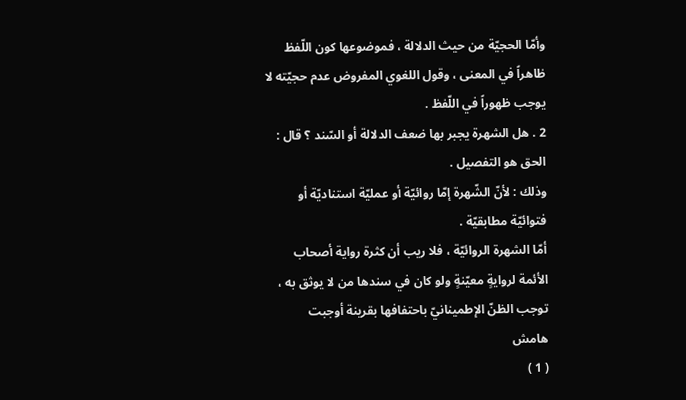وأمّا الحجيّة من حيث الدلالة ، فموضوعها كون اللّفظ ظاهراً في المعنى ، وقول اللغوي المفروض عدم حجيّته لا يوجب ظهوراً في اللّفظ .
2 . هل الشهرة يجبر بها ضعف الدلالة أو السّند ؟ قال : الحق هو التفصيل .
وذلك : لأنّ الشّهرة إمّا روائيّة أو عمليّة استناديّة أو فتوائيّة مطابقيّة .
أمّا الشهرة الروائيّة ، فلا ريب أن كثرة رواية أصحاب الأئمة لروايةٍ معيّنةٍ ولو كان في سندها من لا يوثق به ، توجب الظنّ الإطمينانيّ باحتفافها بقرينة أوجبت
هامش
( 1 )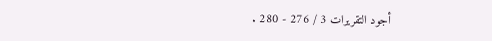أجود التقريرات 3 / 276 - 280 .